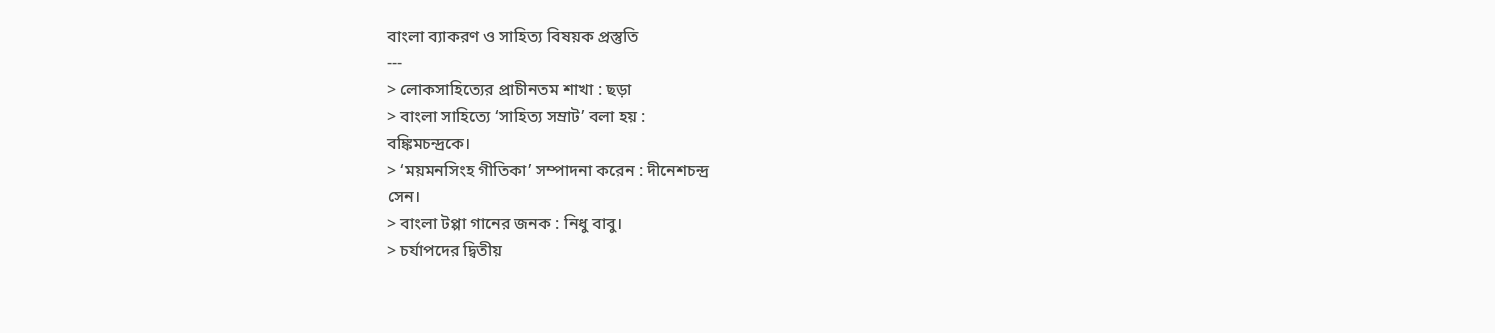বাংলা ব্যাকরণ ও সাহিত্য বিষয়ক প্রস্তুতি
---
> লোকসাহিত্যের প্রাচীনতম শাখা : ছড়া
> বাংলা সাহিত্যে ‘সাহিত্য সম্রাট’ বলা হয় :
বঙ্কিমচন্দ্রকে।
> ‘ময়মনসিংহ গীতিকা’ সম্পাদনা করেন : দীনেশচন্দ্র
সেন।
> বাংলা টপ্পা গানের জনক : নিধু বাবু।
> চর্যাপদের দ্বিতীয়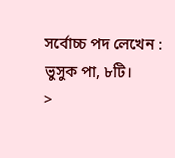সর্বোচ্চ পদ লেখেন : ভুসুক পা, ৮টি।
>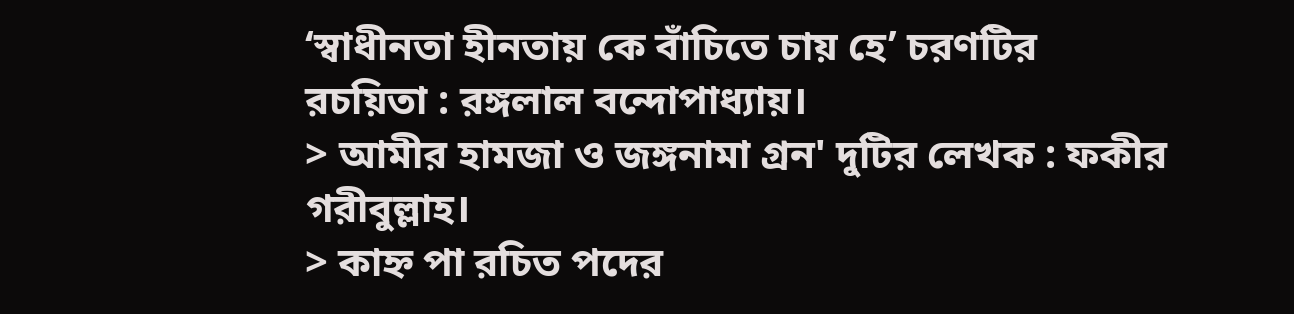‘স্বাধীনতা হীনতায় কে বাঁচিতে চায় হে’ চরণটির
রচয়িতা : রঙ্গলাল বন্দোপাধ্যায়।
> আমীর হামজা ও জঙ্গনামা গ্রন' দুটির লেখক : ফকীর
গরীবুল্লাহ।
> কাহ্ন পা রচিত পদের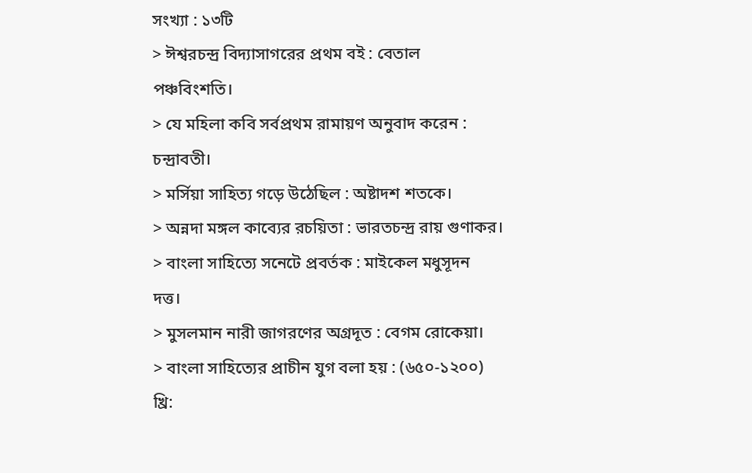সংখ্যা : ১৩টি
> ঈশ্বরচন্দ্র বিদ্যাসাগরের প্রথম বই : বেতাল
পঞ্চবিংশতি।
> যে মহিলা কবি সর্বপ্রথম রামায়ণ অনুবাদ করেন :
চন্দ্রাবতী।
> মর্সিয়া সাহিত্য গড়ে উঠেছিল : অষ্টাদশ শতকে।
> অন্নদা মঙ্গল কাব্যের রচয়িতা : ভারতচন্দ্র রায় গুণাকর।
> বাংলা সাহিত্যে সনেটে প্রবর্তক : মাইকেল মধুসূদন
দত্ত।
> মুসলমান নারী জাগরণের অগ্রদূত : বেগম রোকেয়া।
> বাংলা সাহিত্যের প্রাচীন যুগ বলা হয় : (৬৫০-১২০০)
খ্রি: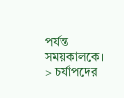পর্যন্ত সময়কালকে।
> চর্যাপদের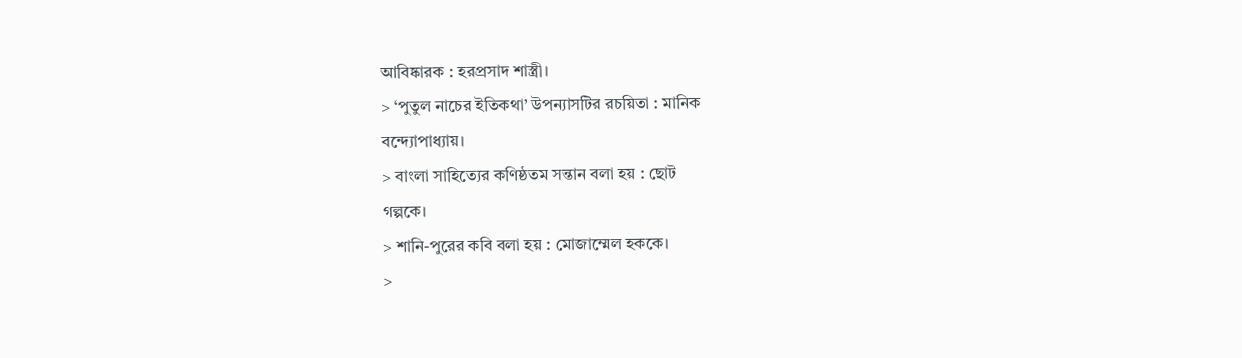আবিষ্কারক : হরপ্রসাদ শাস্ত্রী।
> ‘পুতুল নাচের ইতিকথা’ উপন্যাসটির রচয়িতা : মানিক
বন্দ্যোপাধ্যায়।
> বাংলা সাহিত্যের কণিষ্ঠতম সন্তান বলা হয় : ছোট
গল্পকে।
> শানি-পুরের কবি বলা হয় : মোজাম্মেল হককে।
>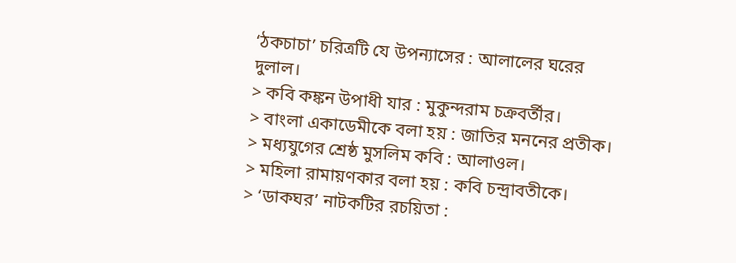‘ঠকচাচা’ চরিত্রটি যে উপন্যাসের : আলালের ঘরের
দুলাল।
> কবি কঙ্কন উপাধী যার : মুকুন্দরাম চক্রবর্তীর।
> বাংলা একাডেমীকে বলা হয় : জাতির মননের প্রতীক।
> মধ্যযুগের শ্রেষ্ঠ মুসলিম কবি : আলাওল।
> মহিলা রামায়ণকার বলা হয় : কবি চন্দ্রাবতীকে।
> ‘ডাকঘর’ নাটকটির রচয়িতা :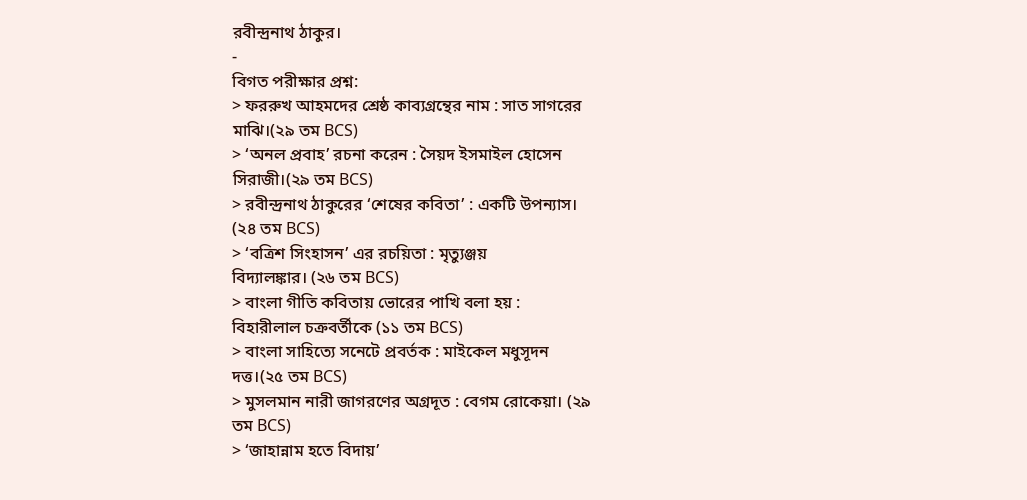রবীন্দ্রনাথ ঠাকুর।
-
বিগত পরীক্ষার প্রশ্ন:
> ফররুখ আহমদের শ্রেষ্ঠ কাব্যগ্রন্থের নাম : সাত সাগরের
মাঝি।(২৯ তম BCS)
> ‘অনল প্রবাহ’ রচনা করেন : সৈয়দ ইসমাইল হোসেন
সিরাজী।(২৯ তম BCS)
> রবীন্দ্রনাথ ঠাকুরের ‘শেষের কবিতা’ : একটি উপন্যাস।
(২৪ তম BCS)
> ‘বত্রিশ সিংহাসন’ এর রচয়িতা : মৃত্যুঞ্জয়
বিদ্যালঙ্কার। (২৬ তম BCS)
> বাংলা গীতি কবিতায় ভোরের পাখি বলা হয় :
বিহারীলাল চক্রবর্তীকে (১১ তম BCS)
> বাংলা সাহিত্যে সনেটে প্রবর্তক : মাইকেল মধুসূদন
দত্ত।(২৫ তম BCS)
> মুসলমান নারী জাগরণের অগ্রদূত : বেগম রোকেয়া। (২৯
তম BCS)
> ‘জাহান্নাম হতে বিদায়’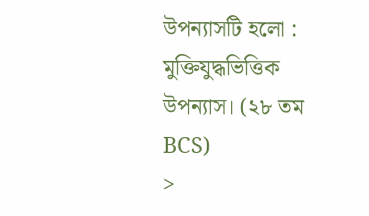উপন্যাসটি হলো :
মুক্তিযুদ্ধভিত্তিক উপন্যাস। (২৮ তম BCS)
>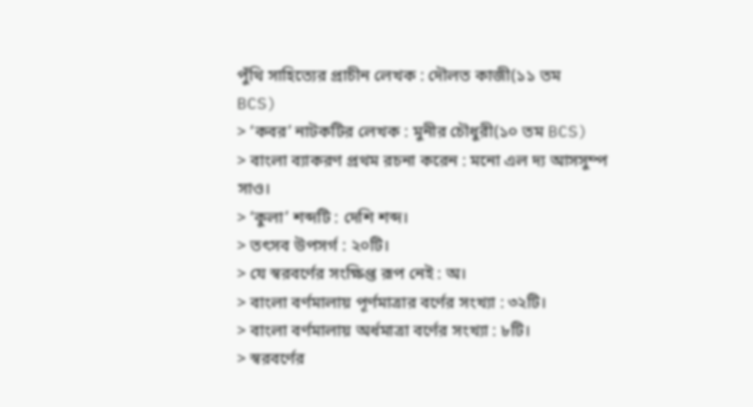পুঁথি সাহিত্যের প্রাচীন লেখক : দৌলত কাজী(১১ তম
BCS)
> ‘কবর’ নাটকটির লেখক : মুনীর চৌধুরী(১০ তম BCS)
> বাংলা ব্যাকরণ প্রথম রচনা করেন : মনো এল দ্য আসসুম্প
সাও।
> ‘কুলা’ শব্দটি : দেশি শব্দ।
> তৎসব উপসর্গ : ২০টি।
> যে স্বরবর্ণের সংক্ষিপ্ত রূপ নেই : অ।
> বাংলা বর্ণমালায় পূর্ণমাত্রার বর্ণের সংখ্যা : ৩২টি।
> বাংলা বর্ণমালায় অর্ধমাত্রা বর্ণের সংখ্যা : ৮টি।
> স্বরবর্ণের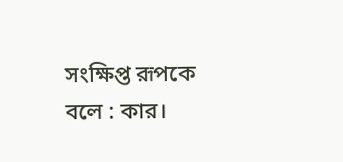সংক্ষিপ্ত রূপকে বলে : কার।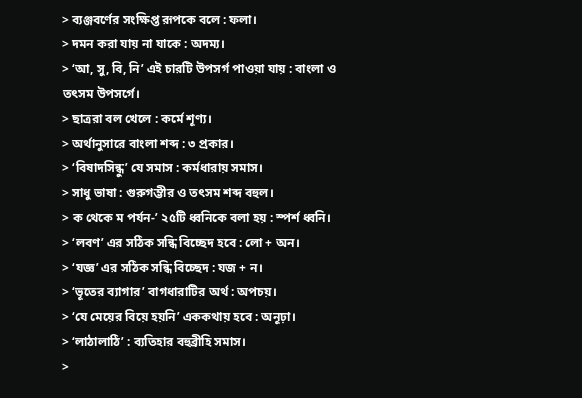> ব্যঞ্জবর্ণের সংক্ষিপ্ত রূপকে বলে : ফলা।
> দমন করা যায় না যাকে : অদম্য।
> ‘আ, সু, বি, নি’ এই চারটি উপসর্গ পাওয়া যায় : বাংলা ও
তৎসম উপসর্গে।
> ছাত্ররা বল খেলে : কর্মে শূণ্য।
> অর্থানুসারে বাংলা শব্দ : ৩ প্রকার।
> ‘বিষাদসিন্ধু’ যে সমাস : কর্মধারায় সমাস।
> সাধু ভাষা : গুরুগম্ভীর ও তৎসম শব্দ বহুল।
> ক থেকে ম পর্যন-’ ২৫টি ধ্বনিকে বলা হয় : স্পর্শ ধ্বনি।
> ‘লবণ’ এর সঠিক সন্ধি বিচ্ছেদ হবে : লো + অন।
> ‘যজ্ঞ’ এর সঠিক সন্ধি বিচ্ছেদ : যজ + ন।
> ‘ভূতের ব্যাগার’ বাগধারাটির অর্থ : অপচয়।
> ‘যে মেয়ের বিয়ে হয়নি’ এককথায় হবে : অনূঢ়া।
> ‘লাঠালাঠি’ : ব্যতিহার বহুব্রীহি সমাস।
>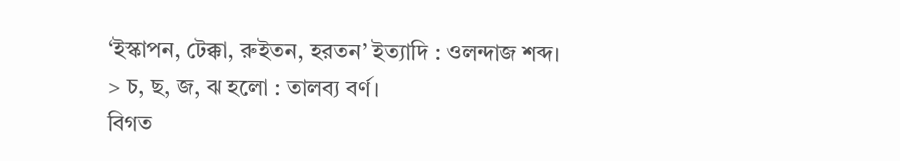‘ইস্কাপন, টেক্কা, রুইতন, হরতন’ ইত্যাদি : ওলন্দাজ শব্দ।
> চ, ছ, জ, ঝ হলো : তালব্য বর্ণ।
বিগত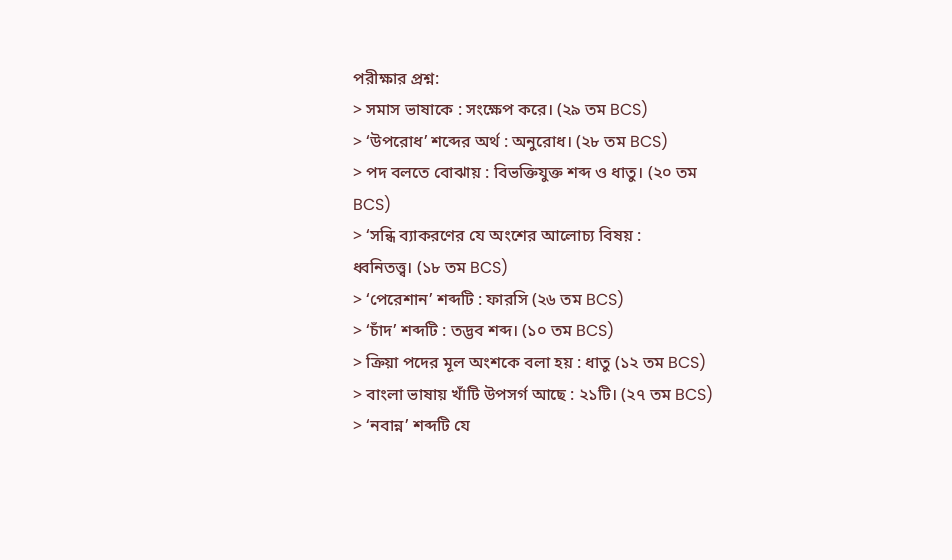পরীক্ষার প্রশ্ন:
> সমাস ভাষাকে : সংক্ষেপ করে। (২৯ তম BCS)
> ‘উপরোধ’ শব্দের অর্থ : অনুরোধ। (২৮ তম BCS)
> পদ বলতে বোঝায় : বিভক্তিযুক্ত শব্দ ও ধাতু। (২০ তম
BCS)
> ‘সন্ধি ব্যাকরণের যে অংশের আলোচ্য বিষয় :
ধ্বনিতত্ত্ব। (১৮ তম BCS)
> ‘পেরেশান’ শব্দটি : ফারসি (২৬ তম BCS)
> ‘চাঁদ’ শব্দটি : তদ্ভব শব্দ। (১০ তম BCS)
> ক্রিয়া পদের মূল অংশকে বলা হয় : ধাতু (১২ তম BCS)
> বাংলা ভাষায় খাঁটি উপসর্গ আছে : ২১টি। (২৭ তম BCS)
> ‘নবান্ন’ শব্দটি যে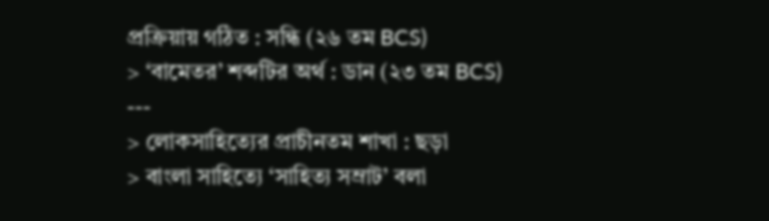প্রক্রিয়ায় গঠিত : সন্ধি (২৬ তম BCS)
> ‘বামেতর’ শব্দটির অর্থ : ডান (২৩ তম BCS)
---
> লোকসাহিত্যের প্রাচীনতম শাখা : ছড়া
> বাংলা সাহিত্যে ‘সাহিত্য সম্রাট’ বলা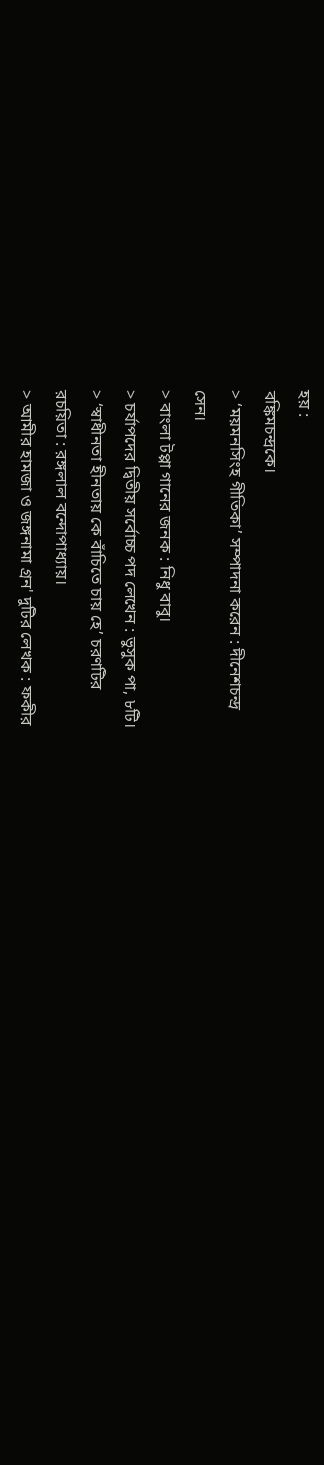হয় :
বঙ্কিমচন্দ্রকে।
> ‘ময়মনসিংহ গীতিকা’ সম্পাদনা করেন : দীনেশচন্দ্র
সেন।
> বাংলা টপ্পা গানের জনক : নিধু বাবু।
> চর্যাপদের দ্বিতীয় সর্বোচ্চ পদ লেখেন : ভুসুক পা, ৮টি।
> ‘স্বাধীনতা হীনতায় কে বাঁচিতে চায় হে’ চরণটির
রচয়িতা : রঙ্গলাল বন্দোপাধ্যায়।
> আমীর হামজা ও জঙ্গনামা গ্রন' দুটির লেখক : ফকীর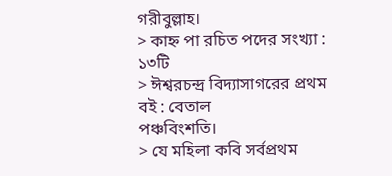গরীবুল্লাহ।
> কাহ্ন পা রচিত পদের সংখ্যা : ১৩টি
> ঈশ্বরচন্দ্র বিদ্যাসাগরের প্রথম বই : বেতাল
পঞ্চবিংশতি।
> যে মহিলা কবি সর্বপ্রথম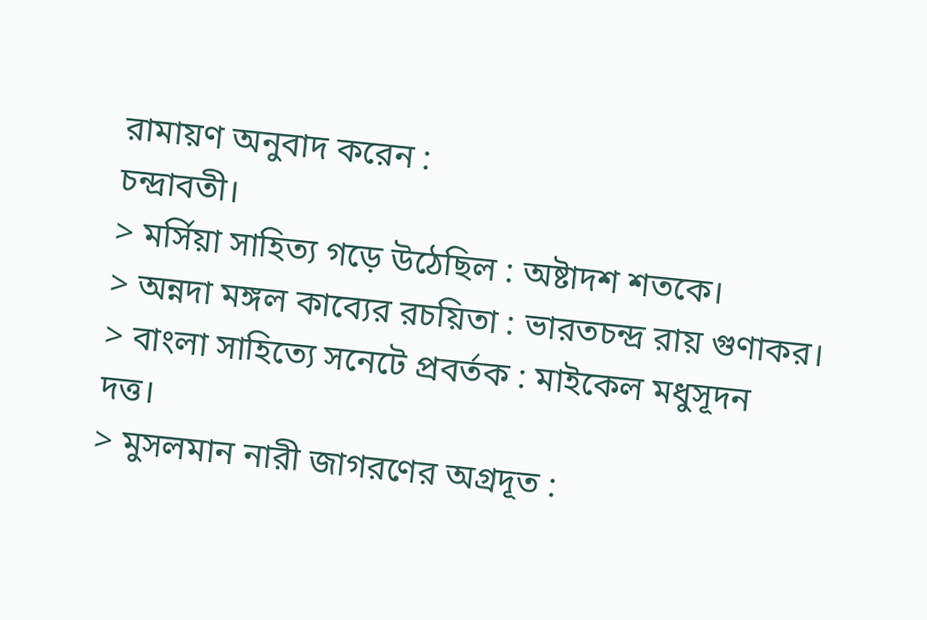রামায়ণ অনুবাদ করেন :
চন্দ্রাবতী।
> মর্সিয়া সাহিত্য গড়ে উঠেছিল : অষ্টাদশ শতকে।
> অন্নদা মঙ্গল কাব্যের রচয়িতা : ভারতচন্দ্র রায় গুণাকর।
> বাংলা সাহিত্যে সনেটে প্রবর্তক : মাইকেল মধুসূদন
দত্ত।
> মুসলমান নারী জাগরণের অগ্রদূত :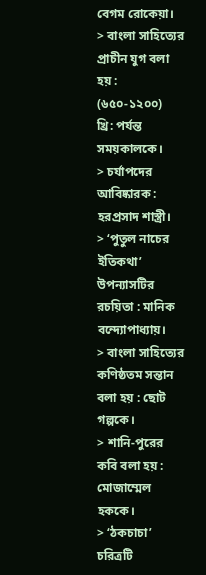বেগম রোকেয়া।
> বাংলা সাহিত্যের প্রাচীন যুগ বলা হয় : (৬৫০-১২০০)
খ্রি: পর্যন্ত সময়কালকে।
> চর্যাপদের আবিষ্কারক : হরপ্রসাদ শাস্ত্রী।
> ‘পুতুল নাচের ইতিকথা’ উপন্যাসটির রচয়িতা : মানিক
বন্দ্যোপাধ্যায়।
> বাংলা সাহিত্যের কণিষ্ঠতম সন্তান বলা হয় : ছোট
গল্পকে।
> শানি-পুরের কবি বলা হয় : মোজাম্মেল হককে।
> ‘ঠকচাচা’ চরিত্রটি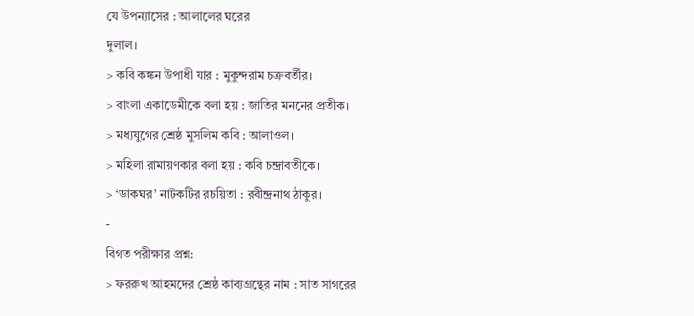যে উপন্যাসের : আলালের ঘরের
দুলাল।
> কবি কঙ্কন উপাধী যার : মুকুন্দরাম চক্রবর্তীর।
> বাংলা একাডেমীকে বলা হয় : জাতির মননের প্রতীক।
> মধ্যযুগের শ্রেষ্ঠ মুসলিম কবি : আলাওল।
> মহিলা রামায়ণকার বলা হয় : কবি চন্দ্রাবতীকে।
> ‘ডাকঘর’ নাটকটির রচয়িতা : রবীন্দ্রনাথ ঠাকুর।
-
বিগত পরীক্ষার প্রশ্ন:
> ফররুখ আহমদের শ্রেষ্ঠ কাব্যগ্রন্থের নাম : সাত সাগরের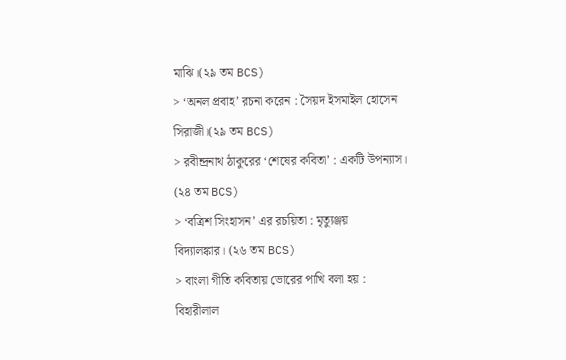মাঝি।(২৯ তম BCS)
> ‘অনল প্রবাহ’ রচনা করেন : সৈয়দ ইসমাইল হোসেন
সিরাজী।(২৯ তম BCS)
> রবীন্দ্রনাথ ঠাকুরের ‘শেষের কবিতা’ : একটি উপন্যাস।
(২৪ তম BCS)
> ‘বত্রিশ সিংহাসন’ এর রচয়িতা : মৃত্যুঞ্জয়
বিদ্যালঙ্কার। (২৬ তম BCS)
> বাংলা গীতি কবিতায় ভোরের পাখি বলা হয় :
বিহারীলাল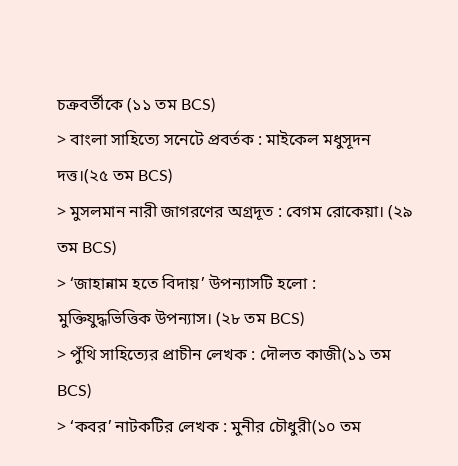চক্রবর্তীকে (১১ তম BCS)
> বাংলা সাহিত্যে সনেটে প্রবর্তক : মাইকেল মধুসূদন
দত্ত।(২৫ তম BCS)
> মুসলমান নারী জাগরণের অগ্রদূত : বেগম রোকেয়া। (২৯
তম BCS)
> ‘জাহান্নাম হতে বিদায়’ উপন্যাসটি হলো :
মুক্তিযুদ্ধভিত্তিক উপন্যাস। (২৮ তম BCS)
> পুঁথি সাহিত্যের প্রাচীন লেখক : দৌলত কাজী(১১ তম
BCS)
> ‘কবর’ নাটকটির লেখক : মুনীর চৌধুরী(১০ তম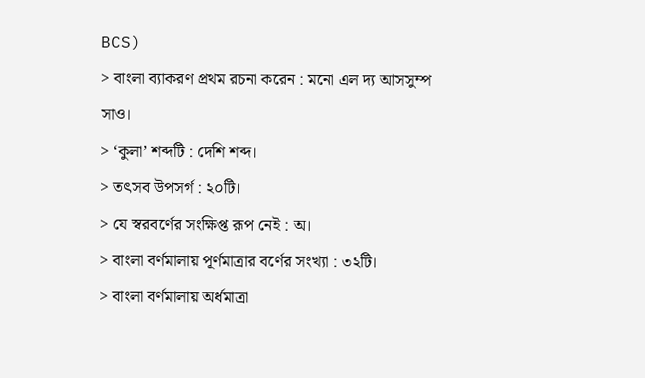BCS)
> বাংলা ব্যাকরণ প্রথম রচনা করেন : মনো এল দ্য আসসুম্প
সাও।
> ‘কুলা’ শব্দটি : দেশি শব্দ।
> তৎসব উপসর্গ : ২০টি।
> যে স্বরবর্ণের সংক্ষিপ্ত রূপ নেই : অ।
> বাংলা বর্ণমালায় পূর্ণমাত্রার বর্ণের সংখ্যা : ৩২টি।
> বাংলা বর্ণমালায় অর্ধমাত্রা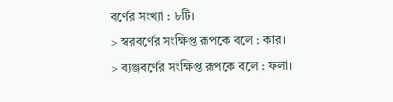বর্ণের সংখ্যা : ৮টি।
> স্বরবর্ণের সংক্ষিপ্ত রূপকে বলে : কার।
> ব্যঞ্জবর্ণের সংক্ষিপ্ত রূপকে বলে : ফলা।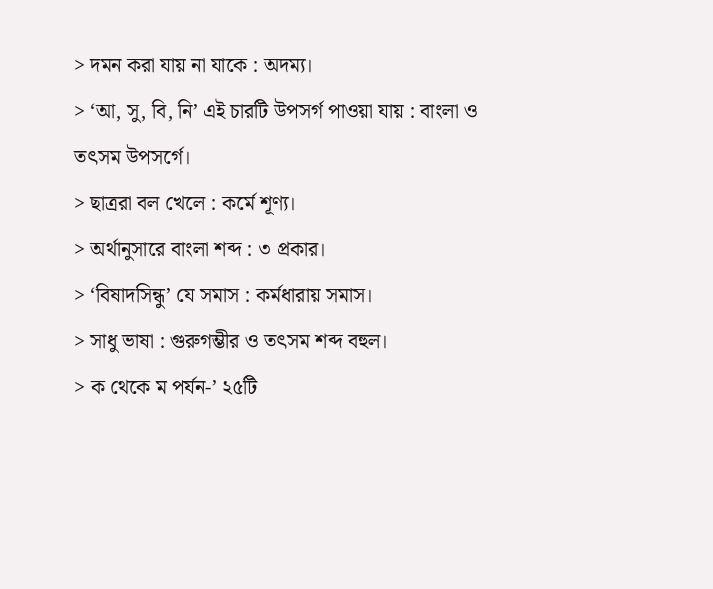> দমন করা যায় না যাকে : অদম্য।
> ‘আ, সু, বি, নি’ এই চারটি উপসর্গ পাওয়া যায় : বাংলা ও
তৎসম উপসর্গে।
> ছাত্ররা বল খেলে : কর্মে শূণ্য।
> অর্থানুসারে বাংলা শব্দ : ৩ প্রকার।
> ‘বিষাদসিন্ধু’ যে সমাস : কর্মধারায় সমাস।
> সাধু ভাষা : গুরুগম্ভীর ও তৎসম শব্দ বহুল।
> ক থেকে ম পর্যন-’ ২৫টি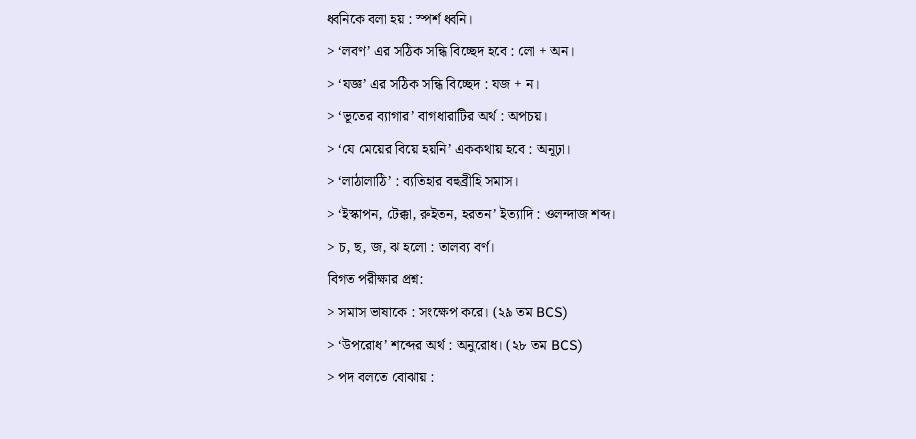ধ্বনিকে বলা হয় : স্পর্শ ধ্বনি।
> ‘লবণ’ এর সঠিক সন্ধি বিচ্ছেদ হবে : লো + অন।
> ‘যজ্ঞ’ এর সঠিক সন্ধি বিচ্ছেদ : যজ + ন।
> ‘ভূতের ব্যাগার’ বাগধারাটির অর্থ : অপচয়।
> ‘যে মেয়ের বিয়ে হয়নি’ এককথায় হবে : অনূঢ়া।
> ‘লাঠালাঠি’ : ব্যতিহার বহুব্রীহি সমাস।
> ‘ইস্কাপন, টেক্কা, রুইতন, হরতন’ ইত্যাদি : ওলন্দাজ শব্দ।
> চ, ছ, জ, ঝ হলো : তালব্য বর্ণ।
বিগত পরীক্ষার প্রশ্ন:
> সমাস ভাষাকে : সংক্ষেপ করে। (২৯ তম BCS)
> ‘উপরোধ’ শব্দের অর্থ : অনুরোধ। (২৮ তম BCS)
> পদ বলতে বোঝায় :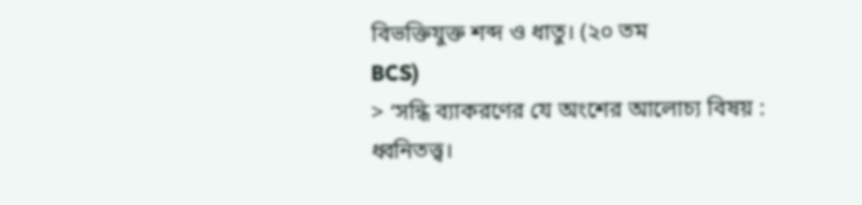বিভক্তিযুক্ত শব্দ ও ধাতু। (২০ তম
BCS)
> ‘সন্ধি ব্যাকরণের যে অংশের আলোচ্য বিষয় :
ধ্বনিতত্ত্ব।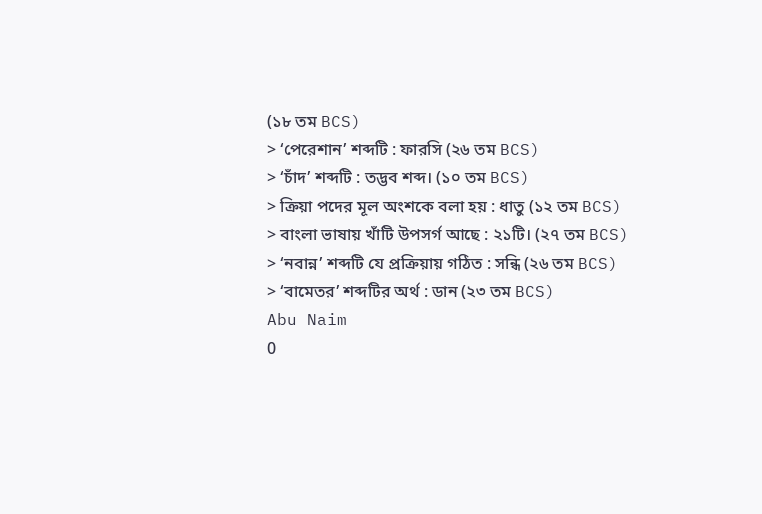(১৮ তম BCS)
> ‘পেরেশান’ শব্দটি : ফারসি (২৬ তম BCS)
> ‘চাঁদ’ শব্দটি : তদ্ভব শব্দ। (১০ তম BCS)
> ক্রিয়া পদের মূল অংশকে বলা হয় : ধাতু (১২ তম BCS)
> বাংলা ভাষায় খাঁটি উপসর্গ আছে : ২১টি। (২৭ তম BCS)
> ‘নবান্ন’ শব্দটি যে প্রক্রিয়ায় গঠিত : সন্ধি (২৬ তম BCS)
> ‘বামেতর’ শব্দটির অর্থ : ডান (২৩ তম BCS)
Abu Naim
0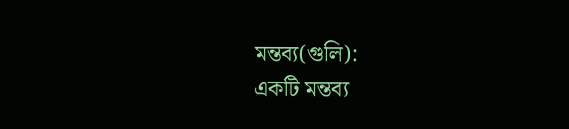মন্তব্য(গুলি):
একটি মন্তব্য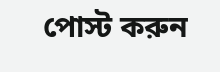পোস্ট করুন